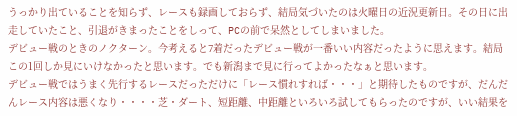うっかり出ていることを知らず、レースも録画しておらず、結局気づいたのは火曜日の近況更新日。その日に出走していたこと、引退がきまったことをしって、PCの前で呆然としてしまいました。
デビュー戦のときのノクターン。今考えると7着だったデビュー戦が一番いい内容だったように思えます。結局この1回しか見にいけなかったと思います。でも新潟まで見に行ってよかったなぁと思います。
デビュー戦ではうまく先行するレースだっただけに「レース慣れすれば・・・」と期待したものですが、だんだんレース内容は悪くなり・・・・芝・ダート、短距離、中距離といろいろ試してもらったのですが、いい結果を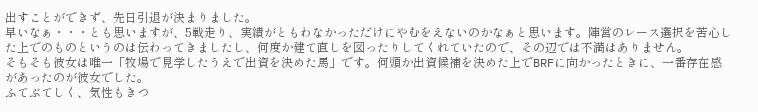出すことができず、先日引退が決まりました。
早いなぁ・・・とも思いますが、5戦走り、実績がともわなかっただけにやむをえないのかなぁと思います。陣営のレース選択を苦心した上でのものというのは伝わってきましたし、何度か建て直しを図ったりしてくれていたので、その辺では不満はありません。
そもそも彼女は唯一「牧場で見学したうえで出資を決めた馬」です。何頭か出資候補を決めた上でBRFに向かったときに、一番存在感があったのが彼女でした。
ふてぶてしく、気性もきつ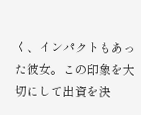く、インパクトもあった彼女。この印象を大切にして出資を決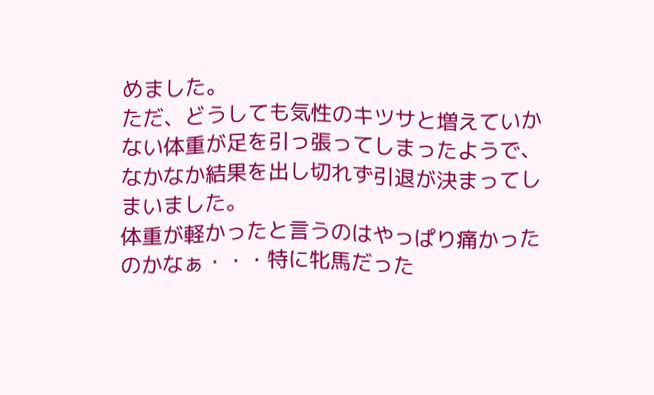めました。
ただ、どうしても気性のキツサと増えていかない体重が足を引っ張ってしまったようで、なかなか結果を出し切れず引退が決まってしまいました。
体重が軽かったと言うのはやっぱり痛かったのかなぁ・・・特に牝馬だった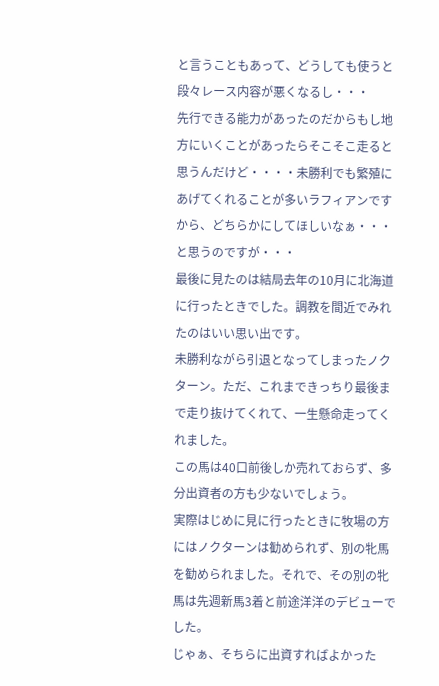と言うこともあって、どうしても使うと段々レース内容が悪くなるし・・・
先行できる能力があったのだからもし地方にいくことがあったらそこそこ走ると思うんだけど・・・・未勝利でも繁殖にあげてくれることが多いラフィアンですから、どちらかにしてほしいなぁ・・・と思うのですが・・・
最後に見たのは結局去年の10月に北海道に行ったときでした。調教を間近でみれたのはいい思い出です。
未勝利ながら引退となってしまったノクターン。ただ、これまできっちり最後まで走り抜けてくれて、一生懸命走ってくれました。
この馬は40口前後しか売れておらず、多分出資者の方も少ないでしょう。
実際はじめに見に行ったときに牧場の方にはノクターンは勧められず、別の牝馬を勧められました。それで、その別の牝馬は先週新馬3着と前途洋洋のデビューでした。
じゃぁ、そちらに出資すればよかった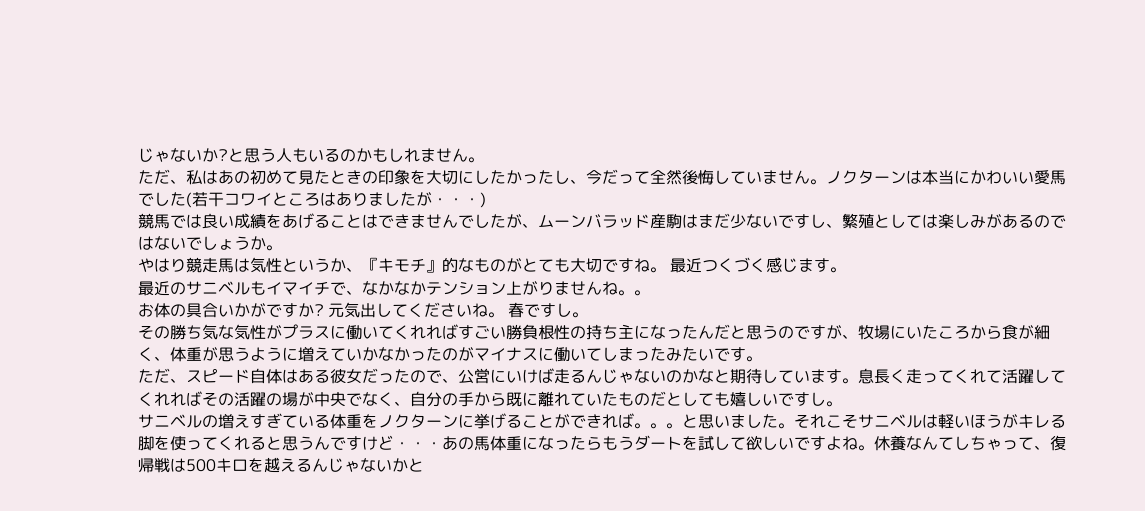じゃないか?と思う人もいるのかもしれません。
ただ、私はあの初めて見たときの印象を大切にしたかったし、今だって全然後悔していません。ノクターンは本当にかわいい愛馬でした(若干コワイところはありましたが・・・)
競馬では良い成績をあげることはできませんでしたが、ムーンバラッド産駒はまだ少ないですし、繁殖としては楽しみがあるのではないでしょうか。
やはり競走馬は気性というか、『キモチ』的なものがとても大切ですね。 最近つくづく感じます。
最近のサニベルもイマイチで、なかなかテンション上がりませんね。。
お体の具合いかがですか? 元気出してくださいね。 春ですし。
その勝ち気な気性がプラスに働いてくれればすごい勝負根性の持ち主になったんだと思うのですが、牧場にいたころから食が細く、体重が思うように増えていかなかったのがマイナスに働いてしまったみたいです。
ただ、スピード自体はある彼女だったので、公営にいけば走るんじゃないのかなと期待しています。息長く走ってくれて活躍してくれればその活躍の場が中央でなく、自分の手から既に離れていたものだとしても嬉しいですし。
サニベルの増えすぎている体重をノクターンに挙げることができれば。。。と思いました。それこそサニベルは軽いほうがキレる脚を使ってくれると思うんですけど・・・あの馬体重になったらもうダートを試して欲しいですよね。休養なんてしちゃって、復帰戦は500キロを越えるんじゃないかと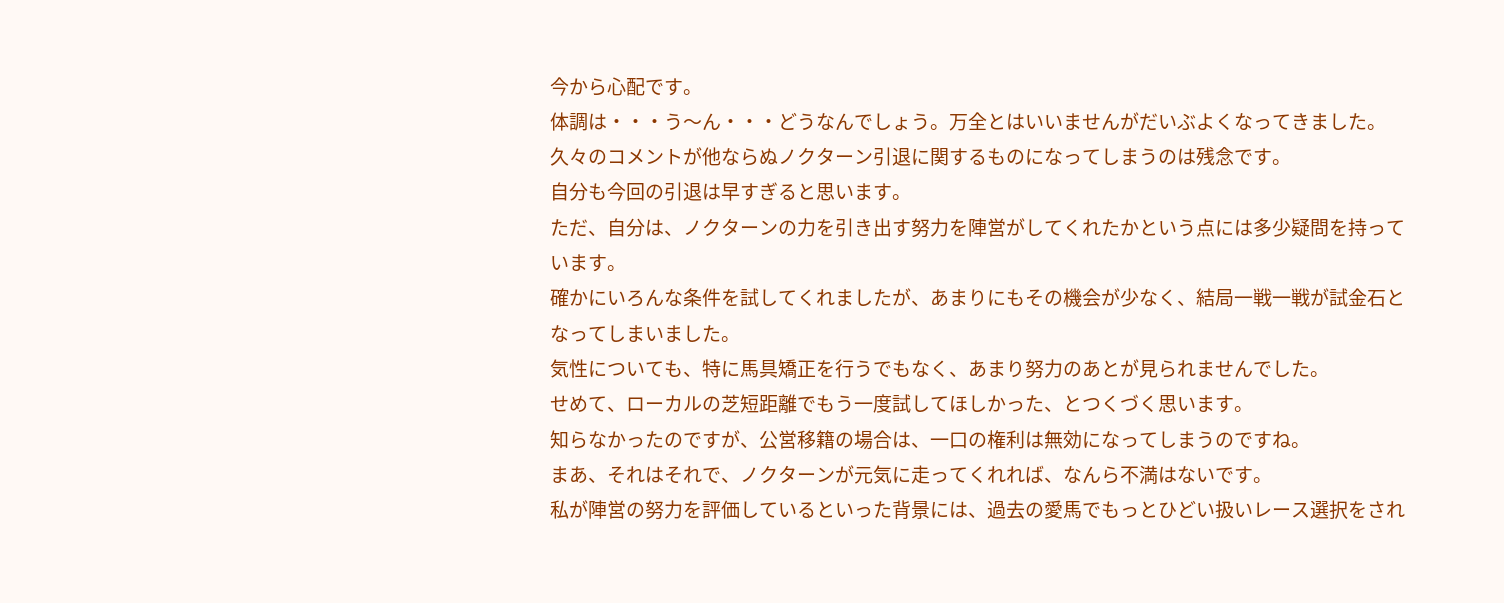今から心配です。
体調は・・・う〜ん・・・どうなんでしょう。万全とはいいませんがだいぶよくなってきました。
久々のコメントが他ならぬノクターン引退に関するものになってしまうのは残念です。
自分も今回の引退は早すぎると思います。
ただ、自分は、ノクターンの力を引き出す努力を陣営がしてくれたかという点には多少疑問を持っています。
確かにいろんな条件を試してくれましたが、あまりにもその機会が少なく、結局一戦一戦が試金石となってしまいました。
気性についても、特に馬具矯正を行うでもなく、あまり努力のあとが見られませんでした。
せめて、ローカルの芝短距離でもう一度試してほしかった、とつくづく思います。
知らなかったのですが、公営移籍の場合は、一口の権利は無効になってしまうのですね。
まあ、それはそれで、ノクターンが元気に走ってくれれば、なんら不満はないです。
私が陣営の努力を評価しているといった背景には、過去の愛馬でもっとひどい扱いレース選択をされ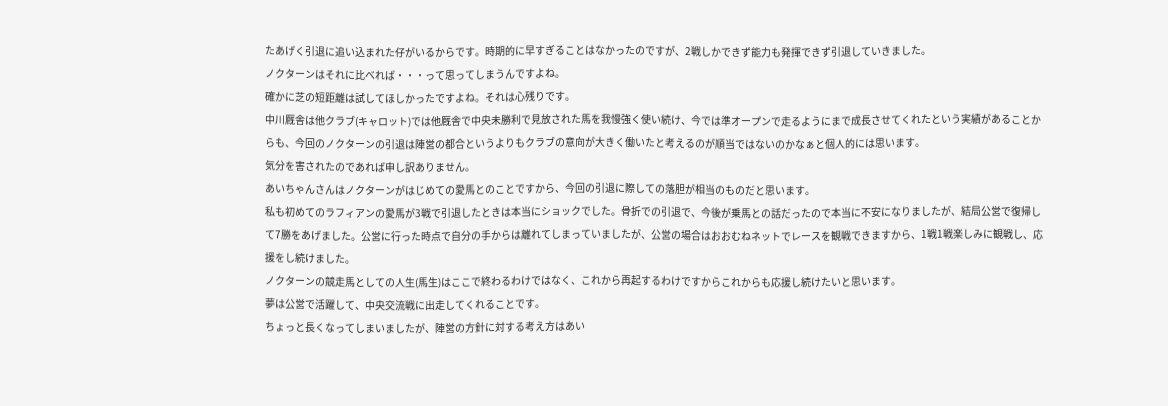たあげく引退に追い込まれた仔がいるからです。時期的に早すぎることはなかったのですが、2戦しかできず能力も発揮できず引退していきました。
ノクターンはそれに比べれば・・・って思ってしまうんですよね。
確かに芝の短距離は試してほしかったですよね。それは心残りです。
中川厩舎は他クラブ(キャロット)では他厩舎で中央未勝利で見放された馬を我慢強く使い続け、今では準オープンで走るようにまで成長させてくれたという実績があることからも、今回のノクターンの引退は陣営の都合というよりもクラブの意向が大きく働いたと考えるのが順当ではないのかなぁと個人的には思います。
気分を害されたのであれば申し訳ありません。
あいちゃんさんはノクターンがはじめての愛馬とのことですから、今回の引退に際しての落胆が相当のものだと思います。
私も初めてのラフィアンの愛馬が3戦で引退したときは本当にショックでした。骨折での引退で、今後が乗馬との話だったので本当に不安になりましたが、結局公営で復帰して7勝をあげました。公営に行った時点で自分の手からは離れてしまっていましたが、公営の場合はおおむねネットでレースを観戦できますから、1戦1戦楽しみに観戦し、応援をし続けました。
ノクターンの競走馬としての人生(馬生)はここで終わるわけではなく、これから再起するわけですからこれからも応援し続けたいと思います。
夢は公営で活躍して、中央交流戦に出走してくれることです。
ちょっと長くなってしまいましたが、陣営の方針に対する考え方はあい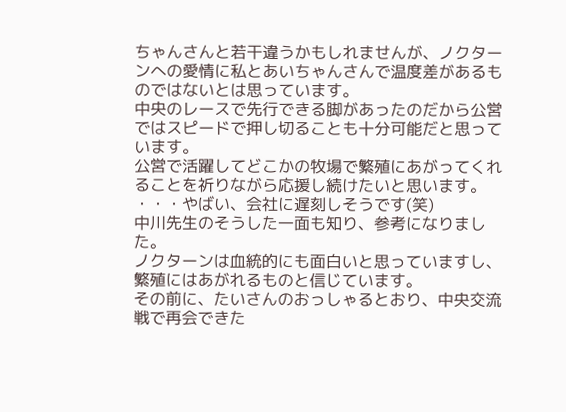ちゃんさんと若干違うかもしれませんが、ノクターンへの愛情に私とあいちゃんさんで温度差があるものではないとは思っています。
中央のレースで先行できる脚があったのだから公営ではスピードで押し切ることも十分可能だと思っています。
公営で活躍してどこかの牧場で繁殖にあがってくれることを祈りながら応援し続けたいと思います。
・・・やばい、会社に遅刻しそうです(笑)
中川先生のそうした一面も知り、参考になりました。
ノクターンは血統的にも面白いと思っていますし、繁殖にはあがれるものと信じています。
その前に、たいさんのおっしゃるとおり、中央交流戦で再会できた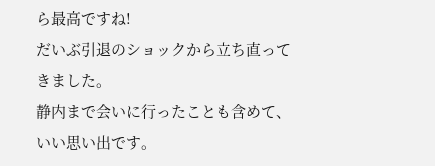ら最高ですね!
だいぶ引退のショックから立ち直ってきました。
静内まで会いに行ったことも含めて、いい思い出です。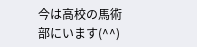今は高校の馬術部にいます(^^)